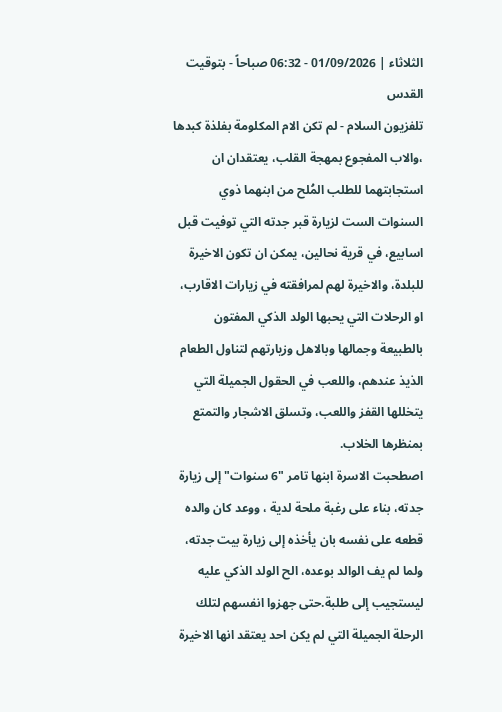الثلاثاء | 01/09/2026 - 06:32 صباحاً - بتوقيت القدس
تلفزيون السلام - لم تكن الام المكلومة بفلذة كبدها ،والاب المفجوع بمهجة القلب، يعتقدان ان استجابتهما للطلب المُلح من ابنهما ذوي السنوات الست لزيارة قبر جدته التي توفيت قبل اسابيع، في قرية نحالين، يمكن ان تكون الاخيرة للبلدة، والاخيرة لهم لمرافقته في زيارات الاقارب، او الرحلات التي يحبها الولد الذكي المفتون بالطبيعة وجمالها وبالاهل وزيارتهم لتناول الطعام الذيذ عندهم، واللعب في الحقول الجميلة التي يتخللها القفز واللعب، وتسلق الاشجار والتمتع بمنظرها الخلاب.
اصطحبت الاسرة ابنها تامر "6 سنوات" إلى زيارة جدته، بناء على رغبة ملحة لدية ، ووعد كان والده قطعه على نفسه بان يأخذه إلى زيارة بيت جدته، ولما لم يف الوالد بوعده، الح الولد الذكي عليه ليستجيب إلى طلبة.حتى جهزوا انفسهم لتلك الرحلة الجميلة التي لم يكن احد يعتقد انها الاخيرة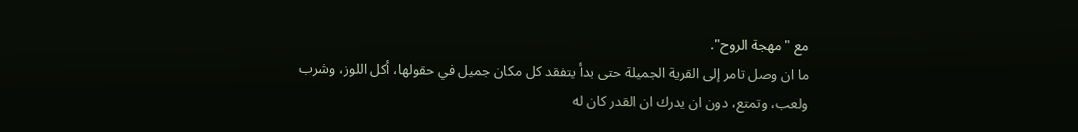مع "مهجة الروح".
ما ان وصل تامر إلى القرية الجميلة حتى بدأ يتفقد كل مكان جميل في حقولها، أكل اللوز، وشرب ولعب، وتمتع، دون ان يدرك ان القدر كان له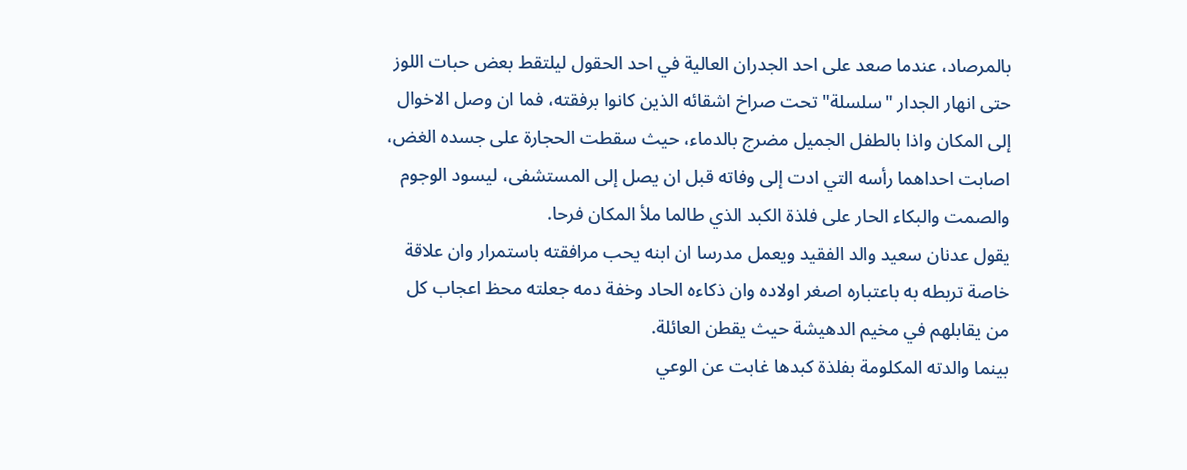بالمرصاد، عندما صعد على احد الجدران العالية في احد الحقول ليلتقط بعض حبات اللوز حتى انهار الجدار "سلسلة" تحت صراخ اشقائه الذين كانوا برفقته، فما ان وصل الاخوال إلى المكان واذا بالطفل الجميل مضرج بالدماء، حيث سقطت الحجارة على جسده الغض، اصابت احداهما رأسه التي ادت إلى وفاته قبل ان يصل إلى المستشفى، ليسود الوجوم والصمت والبكاء الحار على فلذة الكبد الذي طالما ملأ المكان فرحا.
يقول عدنان سعيد والد الفقيد ويعمل مدرسا ان ابنه يحب مرافقته باستمرار وان علاقة خاصة تربطه به باعتباره اصغر اولاده وان ذكاءه الحاد وخفة دمه جعلته محظ اعجاب كل من يقابلهم في مخيم الدهيشة حيث يقطن العائلة.
بينما والدته المكلومة بفلذة كبدها غابت عن الوعي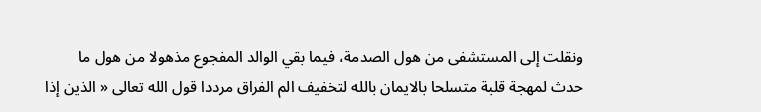ونقلت إلى المستشفى من هول الصدمة، فيما بقي الوالد المفجوع مذهولا من هول ما حدث لمهجة قلبة متسلحا بالايمان بالله لتخفيف الم الفراق مرددا قول الله تعالى « الذين إذا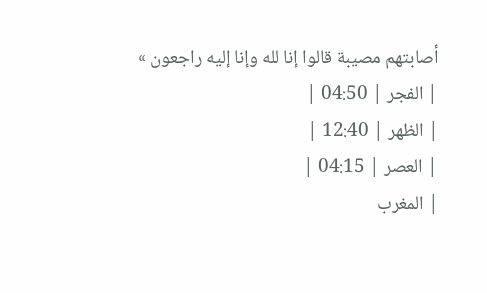أصابتهم مصيبة قالوا إنا لله وإنا إليه راجعون »
| الفجر | 04:50 |
| الظهر | 12:40 |
| العصر | 04:15 |
| المغرب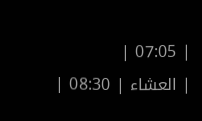| 07:05 |
| العشاء | 08:30 |